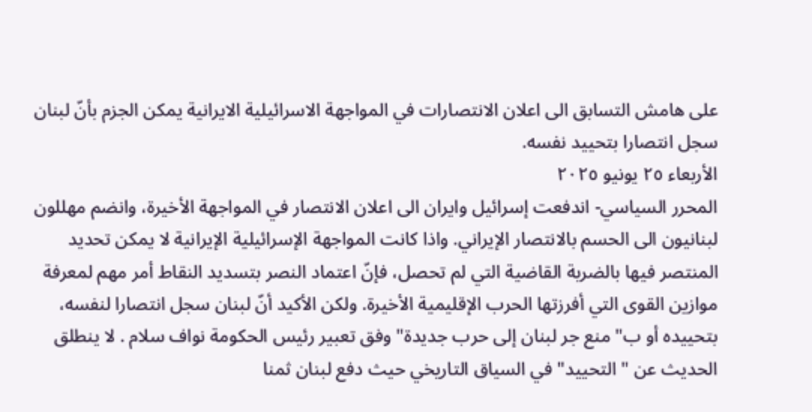على هامش التسابق الى اعلان الانتصارات في المواجهة الاسرائيلية الايرانية يمكن الجزم بأنّ لبنان سجل انتصارا بتحييد نفسه.
الأربعاء ٢٥ يونيو ٢٠٢٥
المحرر السياسي- اندفعت إسرائيل وايران الى اعلان الانتصار في المواجهة الأخيرة، وانضم مهللون لبنانيون الى الحسم بالانتصار الإيراني. واذا كانت المواجهة الإسرائيلية الإيرانية لا يمكن تحديد المنتصر فيها بالضربة القاضية التي لم تحصل، فإنّ اعتماد النصر بتسديد النقاط أمر مهم لمعرفة موازين القوى التي أفرزتها الحرب الإقليمية الأخيرة. ولكن الأكيد أنّ لبنان سجل انتصارا لنفسه، بتحييده أو ب" منع جر لبنان إلى حرب جديدة" وفق تعبير رئيس الحكومة نواف سلام . لا ينطلق الحديث عن " التحييد" في السياق التاريخي حيث دفع لبنان ثمنا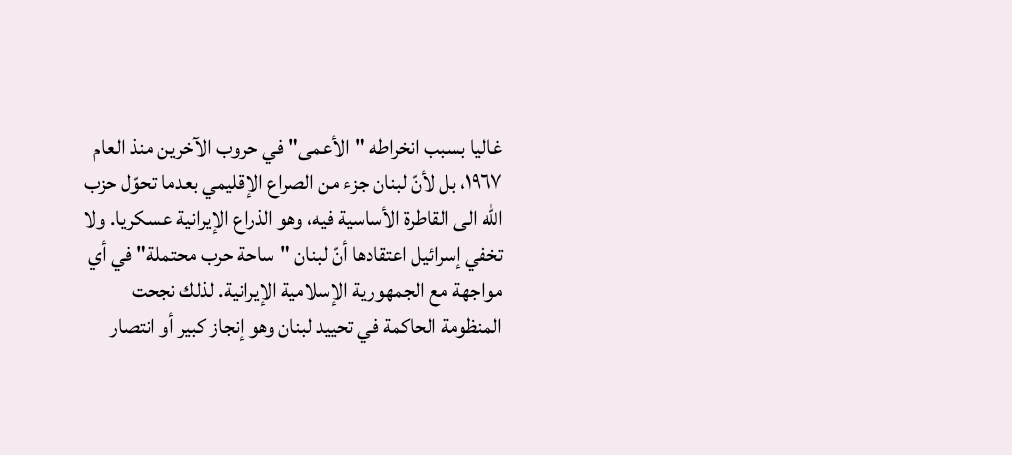غاليا بسبب انخراطه "الأعمى" في حروب الآخرين منذ العام ١٩٦٧، بل لأنّ لبنان جزء من الصراع الإقليمي بعدما تحوّل حزب الله الى القاطرة الأساسية فيه، وهو الذراع الإيرانية عسكريا. ولا تخفي إسرائيل اعتقادها أنّ لبنان "ساحة حرب محتملة" في أي مواجهة مع الجمهورية الإسلامية الإيرانية. لذلك نجحت المنظومة الحاكمة في تحييد لبنان وهو إنجاز كبير أو انتصار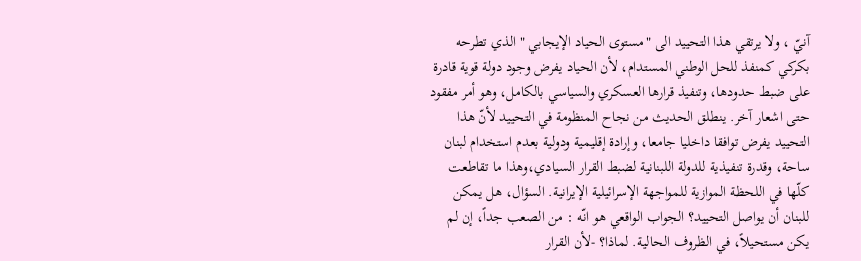آنيّ ، ولا يرتقي هذا التحييد الى "مستوى الحياد الإيجابي " الذي تطرحه بكركي كمنفذ للحل الوطني المستدام، لأن الحياد يفرض وجود دولة قوية قادرة على ضبط حدودها، وتنفيذ قرارها العسكري والسياسي بالكامل، وهو أمر مفقود حتى اشعار آخر. ينطلق الحديث من نجاح المنظومة في التحييد لأنّ هذا التحييد يفرض توافقا داخليا جامعا، وإرادة إقليمية ودولية بعدم استخدام لبنان ساحة، وقدرة تنفيذية للدولة اللبنانية لضبط القرار السيادي،وهذا ما تقاطعت كلّها في اللحظة الموازية للمواجهة الإسرائيلية الإيرانية. السؤال، هل يمكن للبنان أن يواصل التحييد؟ الجواب الواقعي هو انّه : من الصعب جداً، إن لم يكن مستحيلاً، في الظروف الحالية. لماذا؟ -لأن القرار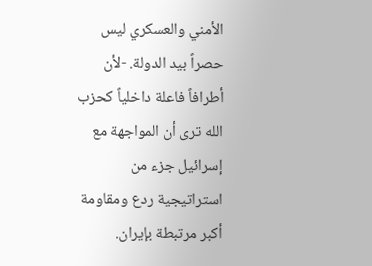الأمني والعسكري ليس حصراً بيد الدولة. -لأن أطرافاً فاعلة داخلياً كحزب الله ترى أن المواجهة مع إسرائيل جزء من استراتيجية ردع ومقاومة أكبر مرتبطة بإيران.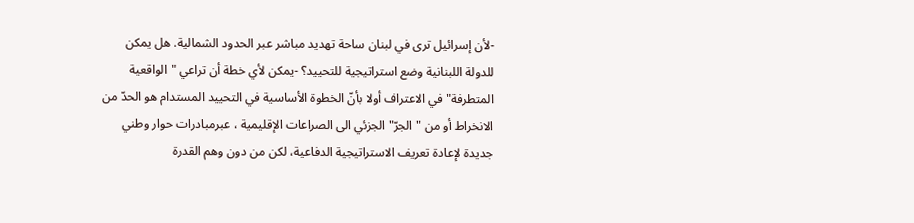-لأن إسرائيل ترى في لبنان ساحة تهديد مباشر عبر الحدود الشمالية. هل يمكن للدولة اللبنانية وضع استراتيجية للتحييد؟ -يمكن لأي خطة أن تراعي "الواقعية المتطرفة" في الاعتراف أولا بأنّ الخطوة الأساسية في التحييد المستدام هو الحدّ من الانخراط أو من "الجرّ" الجزئي الى الصراعات الإقليمية ، عبرمبادرات حوار وطني جديدة لإعادة تعريف الاستراتيجية الدفاعية، لكن من دون وهم القدرة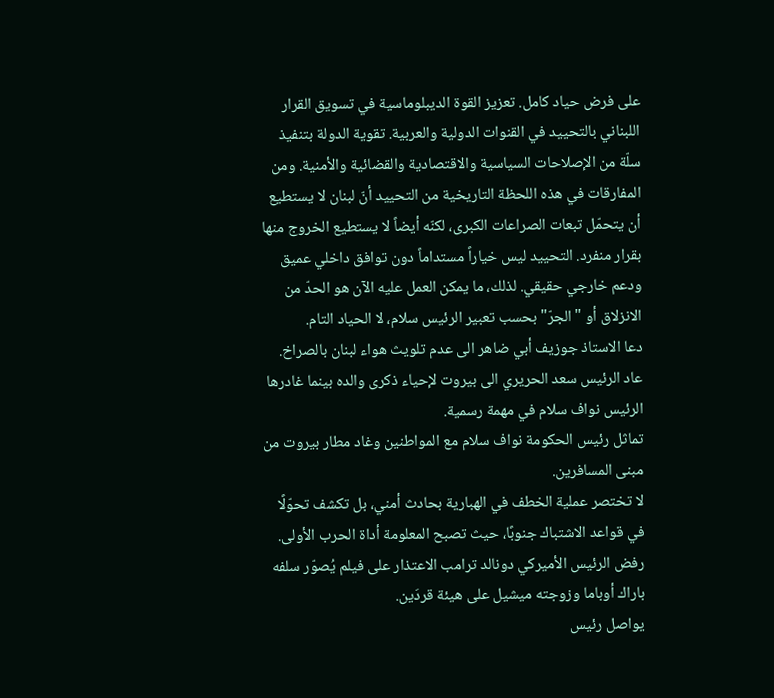على فرض حياد كامل. تعزيز القوة الديبلوماسية في تسويق القرار اللبناني بالتحييد في القنوات الدولية والعربية. تقوية الدولة بتنفيذ سلّة من الإصلاحات السياسية والاقتصادية والقضائية والأمنية. ومن المفارقات في هذه اللحظة التاريخية من التحييد أنّ لبنان لا يستطيع أن يتحمّل تبعات الصراعات الكبرى، لكنّه أيضاً لا يستطيع الخروج منها بقرار منفرد. التحييد ليس خياراً مستداماً دون توافق داخلي عميق ودعم خارجي حقيقي. لذلك، ما يمكن العمل عليه الآن هو الحدّ من الانزلاق أو "الجرّ" بحسب تعبير الرئيس سلام، لا الحياد التام.
دعا الاستاذ جوزيف أبي ضاهر الى عدم تلويث هواء لبنان بالصراخ.
عاد الرئيس سعد الحريري الى بيروت لإحياء ذكرى والده بينما غادرها الرئيس نواف سلام في مهمة رسمية.
تماثل رئيس الحكومة نواف سلام مع المواطنين وغاد مطار بيروت من مبنى المسافرين.
لا تختصر عملية الخطف في الهبارية بحادث أمني، بل تكشف تحوّلًا في قواعد الاشتباك جنوبًا، حيث تصبح المعلومة أداة الحرب الأولى.
رفض الرئيس الأميركي دونالد ترامب الاعتذار على فيلم يُصوّر سلفه باراك أوباما وزوجته ميشيل على هيئة قردَين.
يواصل رئيس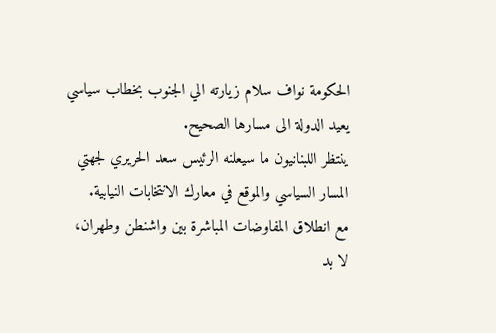الحكومة نواف سلام زيارته الي الجنوب بخطاب سياسي يعيد الدولة الى مسارها الصحيح.
ينتظر اللبنانيون ما سيعلنه الرئيس سعد الحريري لجهتي المسار السياسي والموقع في معارك الانتخابات النيابية.
مع انطلاق المفاوضات المباشرة بين واشنطن وطهران، لا بد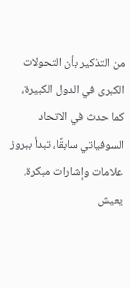من التذكير بأن التحولات الكبرى في الدول الكبيرة، كما حدث في الاتحاد السوفياتي سابقًا، تبدأ ببروز علامات وإشارات مبكرة.
يعيش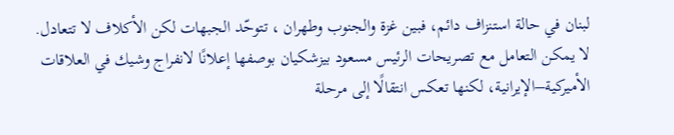لبنان في حالة استنزاف دائم، فبين غزة والجنوب وطهران ، تتوحّد الجبهات لكن الأكلاف لا تتعادل.
لا يمكن التعامل مع تصريحات الرئيس مسعود بيزشكيان بوصفها إعلانًا لانفراج وشيك في العلاقات الأميركية–الإيرانية، لكنها تعكس انتقالًا إلى مرحلة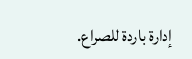إدارة باردة للصراع.